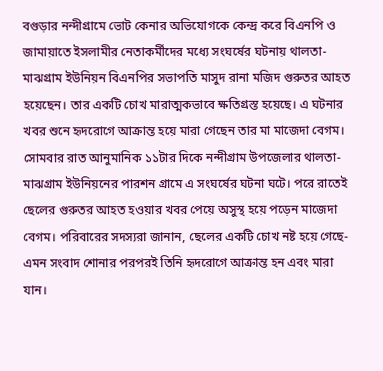বগুড়ার নন্দীগ্রামে ভোট কেনার অভিযোগকে কেন্দ্র করে বিএনপি ও জামায়াতে ইসলামীর নেতাকর্মীদের মধ্যে সংঘর্ষের ঘটনায় থালতা-মাঝগ্রাম ইউনিয়ন বিএনপির সভাপতি মাসুদ রানা মজিদ গুরুতর আহত হয়েছেন। তার একটি চোখ মারাত্মকভাবে ক্ষতিগ্রস্ত হয়েছে। এ ঘটনার খবর শুনে হৃদরোগে আক্রান্ত হয়ে মারা গেছেন তার মা মাজেদা বেগম। সোমবার রাত আনুমানিক ১১টার দিকে নন্দীগ্রাম উপজেলার থালতা-মাঝগ্রাম ইউনিয়নের পারশন গ্রামে এ সংঘর্ষের ঘটনা ঘটে। পরে রাতেই ছেলের গুরুতর আহত হওয়ার খবর পেয়ে অসুস্থ হয়ে পড়েন মাজেদা বেগম। পরিবারের সদস্যরা জানান, ছেলের একটি চোখ নষ্ট হয়ে গেছে- এমন সংবাদ শোনার পরপরই তিনি হৃদরোগে আক্রান্ত হন এবং মারা যান।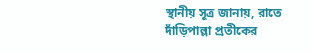স্থানীয় সূত্র জানায়, রাতে দাঁড়িপাল্লা প্রতীকের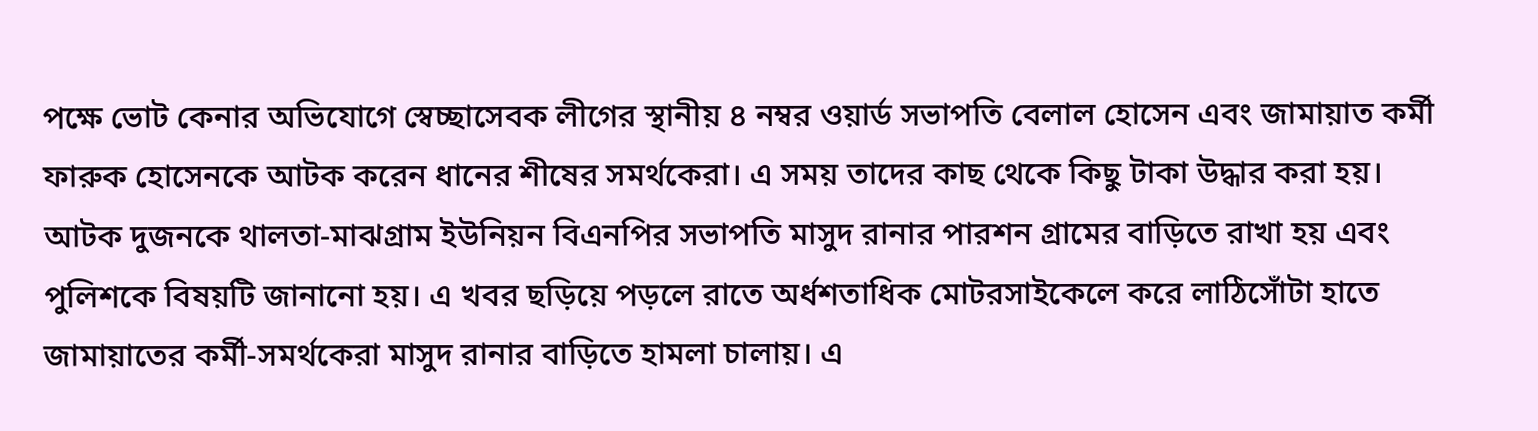পক্ষে ভোট কেনার অভিযোগে স্বেচ্ছাসেবক লীগের স্থানীয় ৪ নম্বর ওয়ার্ড সভাপতি বেলাল হোসেন এবং জামায়াত কর্মী ফারুক হোসেনকে আটক করেন ধানের শীষের সমর্থকেরা। এ সময় তাদের কাছ থেকে কিছু টাকা উদ্ধার করা হয়। আটক দুজনকে থালতা-মাঝগ্রাম ইউনিয়ন বিএনপির সভাপতি মাসুদ রানার পারশন গ্রামের বাড়িতে রাখা হয় এবং পুলিশকে বিষয়টি জানানো হয়। এ খবর ছড়িয়ে পড়লে রাতে অর্ধশতাধিক মোটরসাইকেলে করে লাঠিসোঁটা হাতে জামায়াতের কর্মী-সমর্থকেরা মাসুদ রানার বাড়িতে হামলা চালায়। এ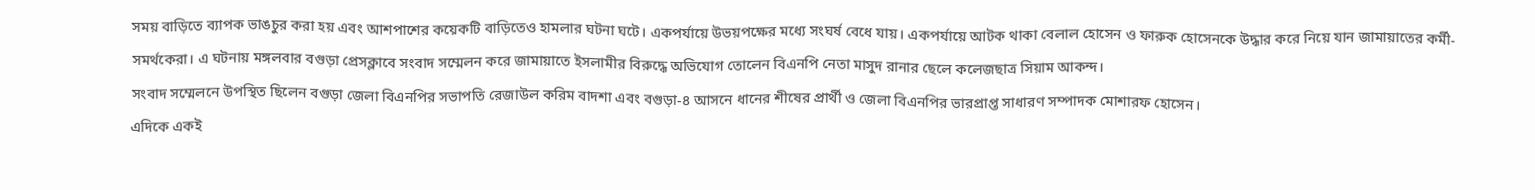সময় বাড়িতে ব্যাপক ভাঙচুর করা হয় এবং আশপাশের কয়েকটি বাড়িতেও হামলার ঘটনা ঘটে। একপর্যায়ে উভয়পক্ষের মধ্যে সংঘর্ষ বেধে যায়। একপর্যায়ে আটক থাকা বেলাল হোসেন ও ফারুক হোসেনকে উদ্ধার করে নিয়ে যান জামায়াতের কর্মী-সমর্থকেরা। এ ঘটনায় মঙ্গলবার বগুড়া প্রেসক্লাবে সংবাদ সম্মেলন করে জামায়াতে ইসলামীর বিরুদ্ধে অভিযোগ তোলেন বিএনপি নেতা মাসুদ রানার ছেলে কলেজছাত্র সিয়াম আকন্দ।
সংবাদ সম্মেলনে উপস্থিত ছিলেন বগুড়া জেলা বিএনপির সভাপতি রেজাউল করিম বাদশা এবং বগুড়া-৪ আসনে ধানের শীষের প্রার্থী ও জেলা বিএনপির ভারপ্রাপ্ত সাধারণ সম্পাদক মোশারফ হোসেন।
এদিকে একই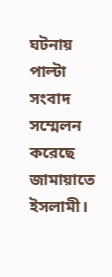ঘটনায় পাল্টা সংবাদ সম্মেলন করেছে জামায়াতে ইসলামী।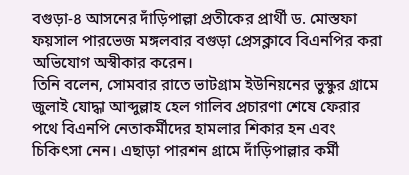বগুড়া-৪ আসনের দাঁড়িপাল্লা প্রতীকের প্রার্থী ড. মোস্তফা ফয়সাল পারভেজ মঙ্গলবার বগুড়া প্রেসক্লাবে বিএনপির করা অভিযোগ অস্বীকার করেন।
তিনি বলেন, সোমবার রাতে ভাটগ্রাম ইউনিয়নের ভুস্কুর গ্রামে জুলাই যোদ্ধা আব্দুল্লাহ হেল গালিব প্রচারণা শেষে ফেরার পথে বিএনপি নেতাকর্মীদের হামলার শিকার হন এবং চিকিৎসা নেন। এছাড়া পারশন গ্রামে দাঁড়িপাল্লার কর্মী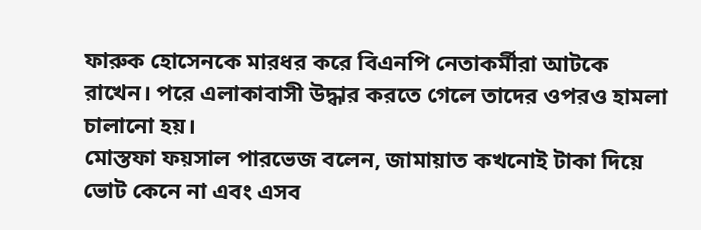ফারুক হোসেনকে মারধর করে বিএনপি নেতাকর্মীরা আটকে রাখেন। পরে এলাকাবাসী উদ্ধার করতে গেলে তাদের ওপরও হামলা চালানো হয়।
মোস্তফা ফয়সাল পারভেজ বলেন, জামায়াত কখনোই টাকা দিয়ে ভোট কেনে না এবং এসব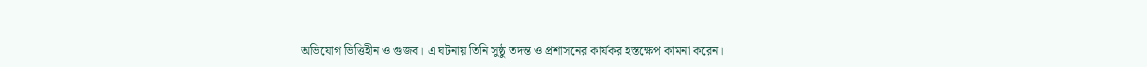অভিযোগ ভিত্তিহীন ও গুজব। এ ঘটনায় তিনি সুষ্ঠু তদন্ত ও প্রশাসনের কার্যকর হস্তক্ষেপ কামনা করেন।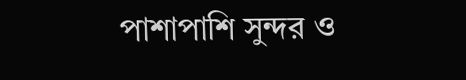পাশাপাশি সুন্দর ও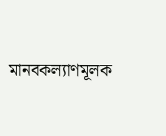মানবকল্যাণমূলক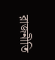রাজনীতি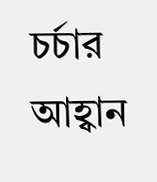চর্চার আহ্বান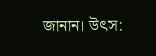জানান। উৎস: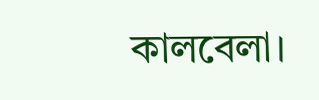কালবেলা।